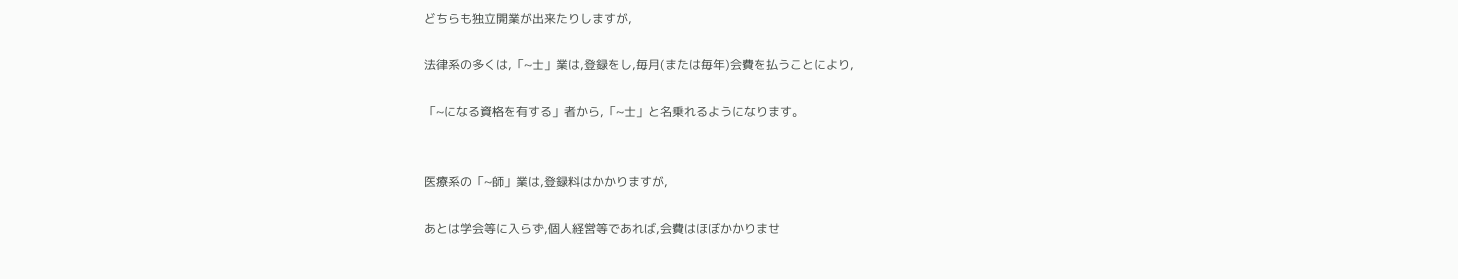どちらも独立開業が出来たりしますが,

法律系の多くは,「~士」業は,登録をし,毎月(または毎年)会費を払うことにより,

「~になる資格を有する」者から,「~士」と名乗れるようになります。


医療系の「~師」業は,登録料はかかりますが,

あとは学会等に入らず,個人経営等であれば,会費はほぼかかりませ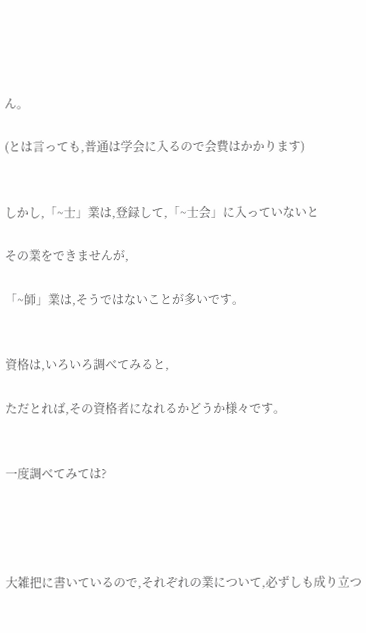ん。

(とは言っても,普通は学会に入るので会費はかかります)


しかし,「~士」業は,登録して,「~士会」に入っていないと

その業をできませんが,

「~師」業は,そうではないことが多いです。


資格は,いろいろ調べてみると,

ただとれば,その資格者になれるかどうか様々です。


一度調べてみては?




大雑把に書いているので,それぞれの業について,必ずしも成り立つ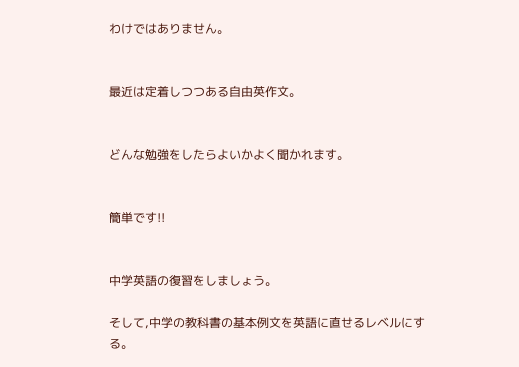わけではありません。


最近は定着しつつある自由英作文。


どんな勉強をしたらよいかよく聞かれます。


簡単です!!


中学英語の復習をしましょう。

そして,中学の教科書の基本例文を英語に直せるレベルにする。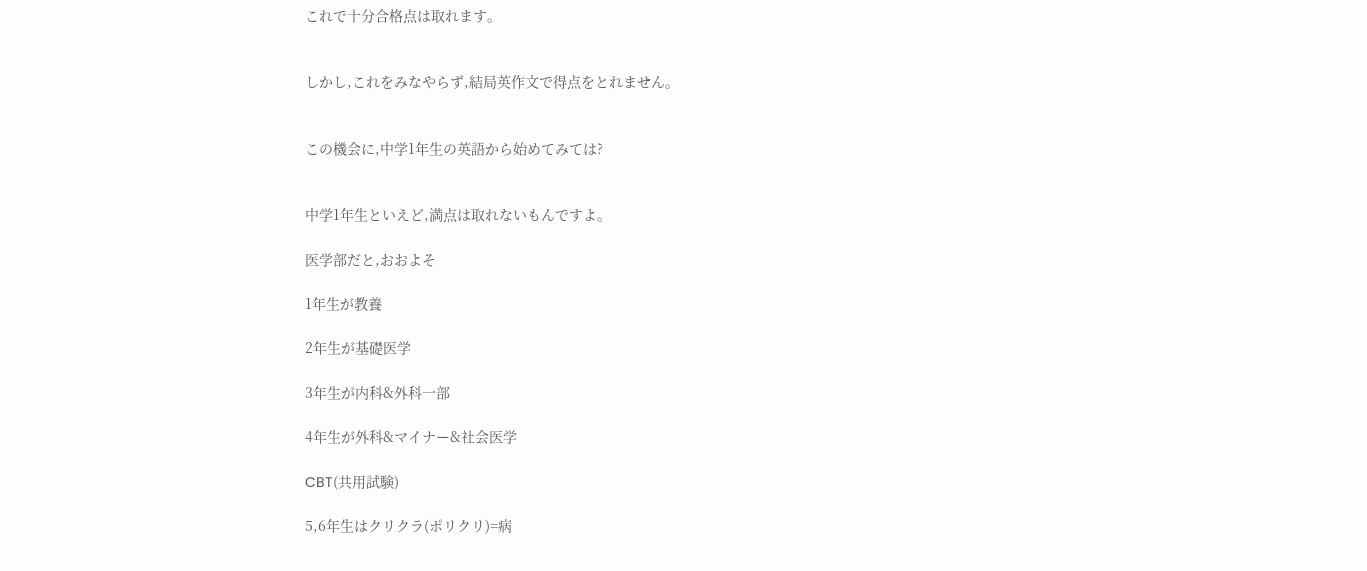これで十分合格点は取れます。


しかし,これをみなやらず,結局英作文で得点をとれません。


この機会に,中学1年生の英語から始めてみては?


中学1年生といえど,満点は取れないもんですよ。

医学部だと,おおよそ

1年生が教養

2年生が基礎医学

3年生が内科&外科一部

4年生が外科&マイナー&社会医学

CBT(共用試験)

5,6年生はクリクラ(ポリクリ)=病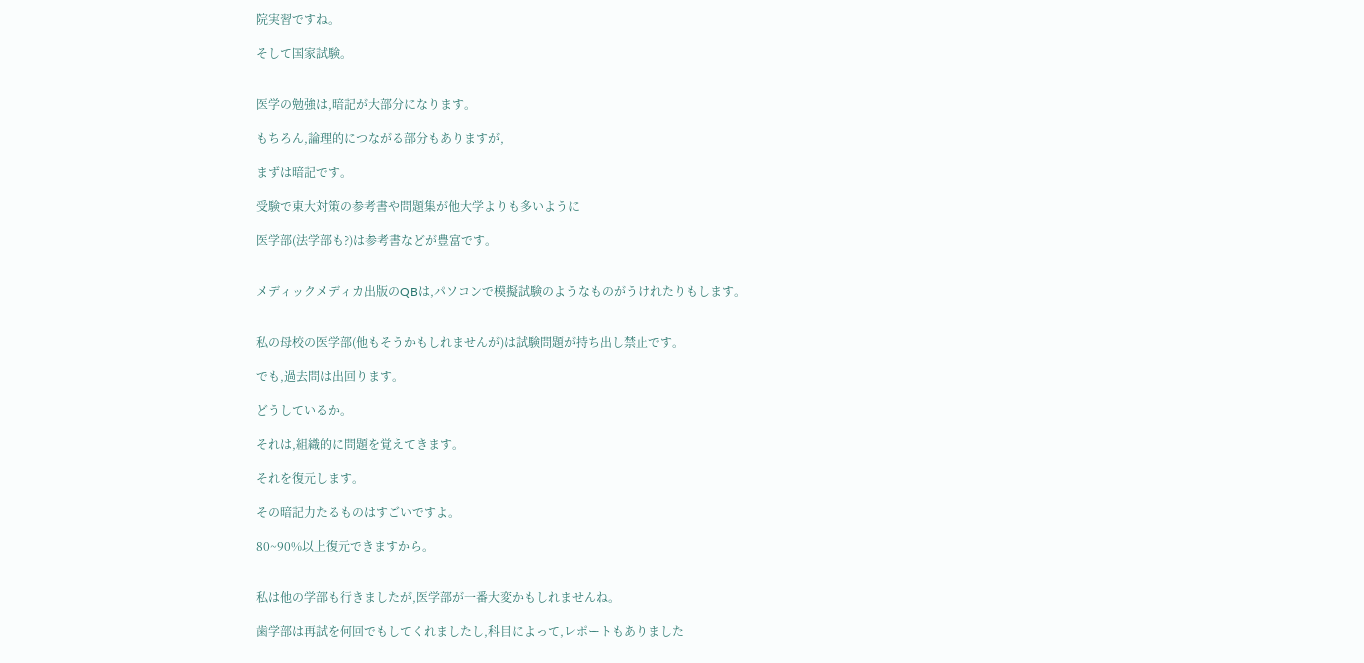院実習ですね。

そして国家試験。


医学の勉強は,暗記が大部分になります。

もちろん,論理的につながる部分もありますが,

まずは暗記です。

受験で東大対策の参考書や問題集が他大学よりも多いように

医学部(法学部も?)は参考書などが豊富です。


メディックメディカ出版のQBは,パソコンで模擬試験のようなものがうけれたりもします。


私の母校の医学部(他もそうかもしれませんが)は試験問題が持ち出し禁止です。

でも,過去問は出回ります。

どうしているか。

それは,組織的に問題を覚えてきます。

それを復元します。

その暗記力たるものはすごいですよ。

80~90%以上復元できますから。


私は他の学部も行きましたが,医学部が一番大変かもしれませんね。

歯学部は再試を何回でもしてくれましたし,科目によって,レポートもありました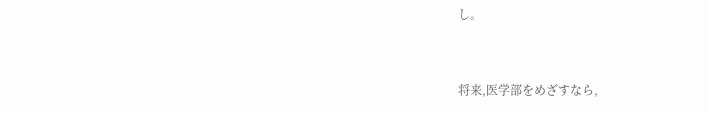し。


将来,医学部をめざすなら,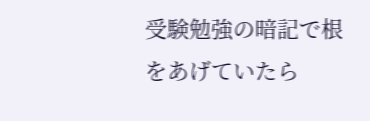受験勉強の暗記で根をあげていたら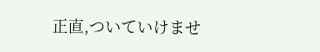正直,ついていけませ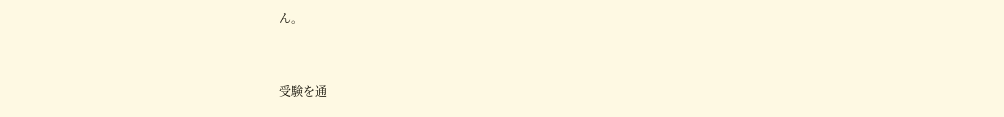ん。


受験を通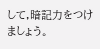して,暗記力をつけましょう。